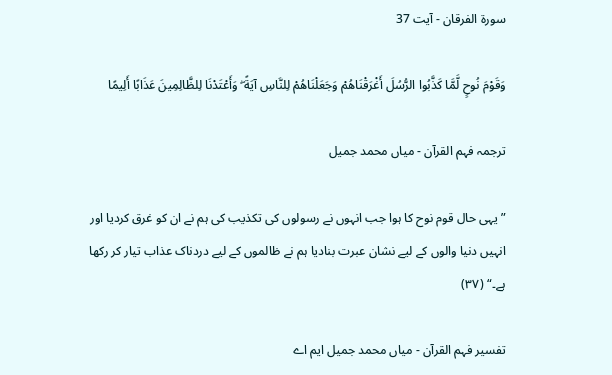سورة الفرقان - آیت 37

وَقَوْمَ نُوحٍ لَّمَّا كَذَّبُوا الرُّسُلَ أَغْرَقْنَاهُمْ وَجَعَلْنَاهُمْ لِلنَّاسِ آيَةً ۖ وَأَعْتَدْنَا لِلظَّالِمِينَ عَذَابًا أَلِيمًا

ترجمہ فہم القرآن - میاں محمد جمیل

” یہی حال قوم نوح کا ہوا جب انہوں نے رسولوں کی تکذیب کی ہم نے ان کو غرق کردیا اور انہیں دنیا والوں کے لیے نشان عبرت بنادیا ہم نے ظالموں کے لیے دردناک عذاب تیار کر رکھا ہے۔“ (٣٧)

تفسیر فہم القرآن - میاں محمد جمیل ایم اے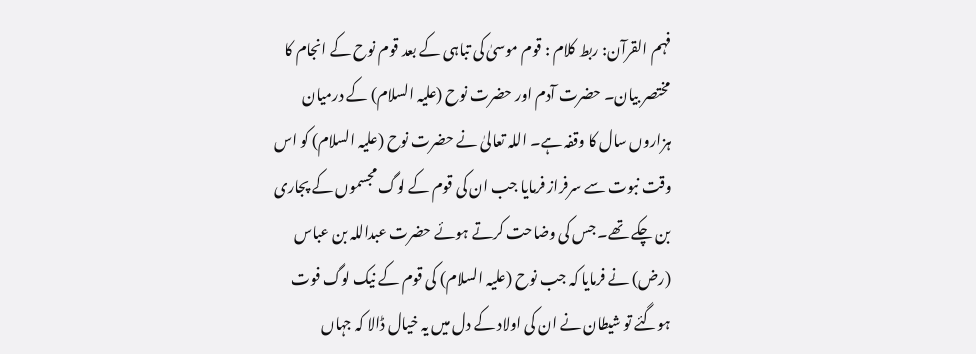فہم القرآن: ربط کلام : قوم موسیٰ کی تباہی کے بعد قوم نوح کے انجام کا مختصر بیان۔ حضرت آدم اور حضرت نوح (علیہ السلام) کے درمیان ہزاروں سال کا وقفہ ہے۔ اللہ تعالیٰ نے حضرت نوح (علیہ السلام) کو اس وقت نبوت سے سرفراز فرمایا جب ان کی قوم کے لوگ مجسموں کے پجاری بن چکے تھے۔ جس کی وضاحت کرتے ہوئے حضرت عبداللہ بن عباس (رض) نے فرمایا کہ جب نوح (علیہ السلام) کی قوم کے نیک لوگ فوت ہوگئے تو شیطان نے ان کی اولاد کے دل میں یہ خیال ڈالا کہ جہاں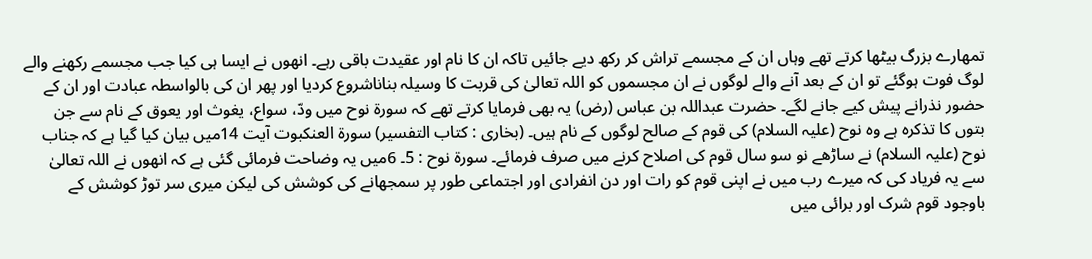تمھارے بزرگ بیٹھا کرتے تھے وہاں ان کے مجسمے تراش کر رکھ دیے جائیں تاکہ ان کا نام اور عقیدت باقی رہے۔ انھوں نے ایسا ہی کیا جب مجسمے رکھنے والے لوگ فوت ہوگئے تو ان کے بعد آنے والے لوگوں نے ان مجسموں کو اللہ تعالیٰ کی قربت کا وسیلہ بناناشروع کردیا اور پھر ان کی بالواسطہ عبادت اور ان کے حضور نذرانے پیش کیے جانے لگے۔ حضرت عبداللہ بن عباس (رض) یہ بھی فرمایا کرتے تھے کہ سورۃ نوح میں ودّ، سواع، یغوث اور یعوق کے نام سے جن بتوں کا تذکرہ ہے وہ نوح (علیہ السلام) کی قوم کے صالح لوگوں کے نام ہیں۔ (بخاری : کتاب التفسیر) سورۃ العنکبوت آیت 14میں بیان کیا گیا ہے کہ جناب نوح (علیہ السلام) نے ساڑھے نو سو سال قوم کی اصلاح کرنے میں صرف فرمائے۔ سورۃ نوح : 5۔ 6میں یہ وضاحت فرمائی گئی ہے کہ انھوں نے اللہ تعالیٰ سے یہ فریاد کی کہ میرے رب میں نے اپنی قوم کو رات اور دن انفرادی اور اجتماعی طور پر سمجھانے کی کوشش کی لیکن میری سر توڑ کوشش کے باوجود قوم شرک اور برائی میں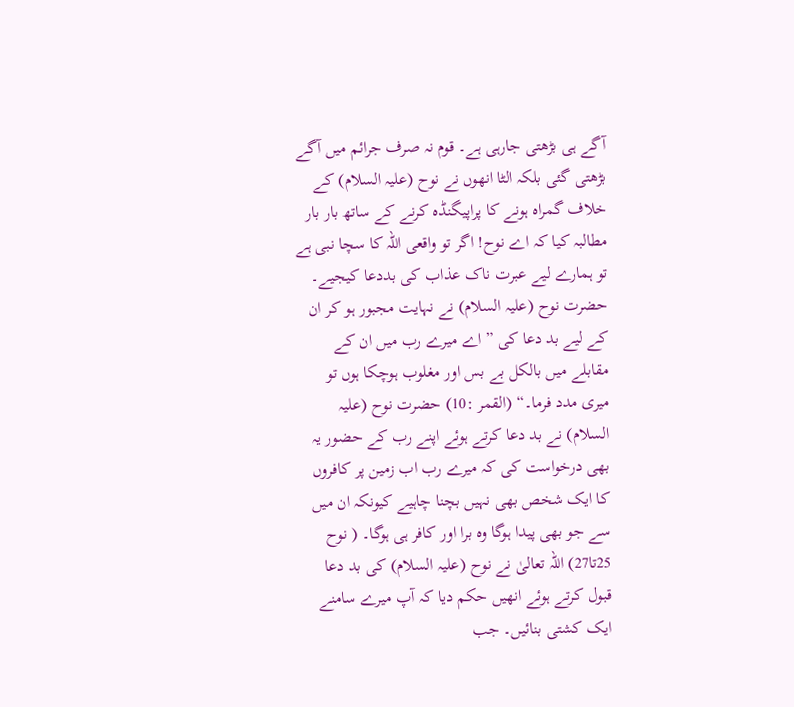آگے ہی بڑھتی جارہی ہے۔ قوم نہ صرف جرائم میں آگے بڑھتی گئی بلکہ الٹا انھوں نے نوح (علیہ السلام) کے خلاف گمراہ ہونے کا پراپیگنڈہ کرنے کے ساتھ بار بار مطالبہ کیا کہ اے نوح! اگر تو واقعی اللہ کا سچا نبی ہے تو ہمارے لیے عبرت ناک عذاب کی بددعا کیجیے۔ حضرت نوح (علیہ السلام) نے نہایت مجبور ہو کر ان کے لیے بد دعا کی ” اے میرے رب میں ان کے مقابلے میں بالکل بے بس اور مغلوب ہوچکا ہوں تو میری مدد فرما۔“ (القمر :10) حضرت نوح (علیہ السلام) نے بد دعا کرتے ہوئے اپنے رب کے حضور یہ بھی درخواست کی کہ میرے رب اب زمین پر کافروں کا ایک شخص بھی نہیں بچنا چاہیے کیونکہ ان میں سے جو بھی پیدا ہوگا وہ برا اور کافر ہی ہوگا۔ ( نوح 25تا27) اللہ تعالیٰ نے نوح (علیہ السلام) کی بد دعا قبول کرتے ہوئے انھیں حکم دیا کہ آپ میرے سامنے ایک کشتی بنائیں۔ جب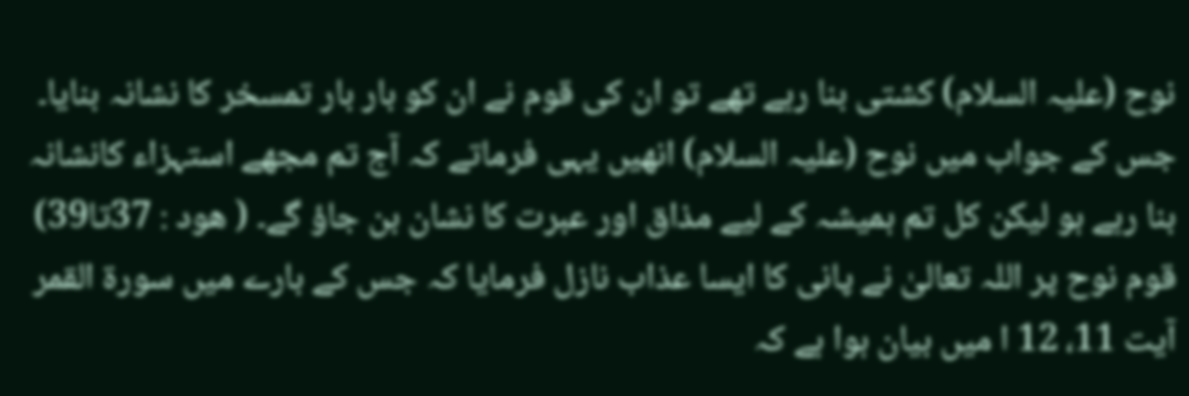نوح (علیہ السلام) کشتی بنا رہے تھے تو ان کی قوم نے ان کو بار بار تمسخر کا نشانہ بنایا۔ جس کے جواب میں نوح (علیہ السلام) انھیں یہی فرماتے کہ آج تم مجھے استہزاء کانشانہ بنا رہے ہو لیکن کل تم ہمیشہ کے لیے مذاق اور عبرت کا نشان بن جاؤ گے۔ ( ھود : 37تا39) قوم نوح پر اللہ تعالیٰ نے پانی کا ایسا عذاب نازل فرمایا کہ جس کے بارے میں سورۃ القمر آیت 11، 12 ا میں بیان ہوا ہے کہ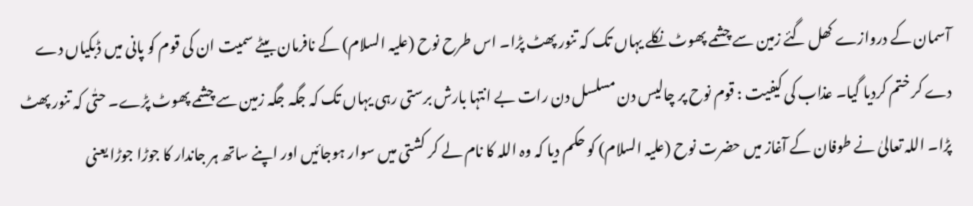آسمان کے دروازے کھل گئے زمین سے چشمے پھوٹ نکلے یہاں تک کہ تنور پھٹ پڑا۔ اس طرح نوح (علیہ السلام) کے نافرمان بیٹے سمیت ان کی قوم کو پانی میں ڈبکیاں دے دے کر ختم کردیا گیا۔ عذاب کی کیفیت : قوم نوح پر چالیس دن مسلسل دن رات بے انتہا بارش برستی رہی یہاں تک کہ جگہ جگہ زمین سے چشمے پھوٹ پڑے۔ حتٰی کہ تنور پھٹ پڑا۔ اللہ تعالیٰ نے طوفان کے آغاز میں حضرت نوح (علیہ السلام) کو حکم دیا کہ وہ اللہ کا نام لے کر کشتی میں سوار ہوجائیں اور اپنے ساتھ ہر جاندار کا جوڑا جوڑا یعنی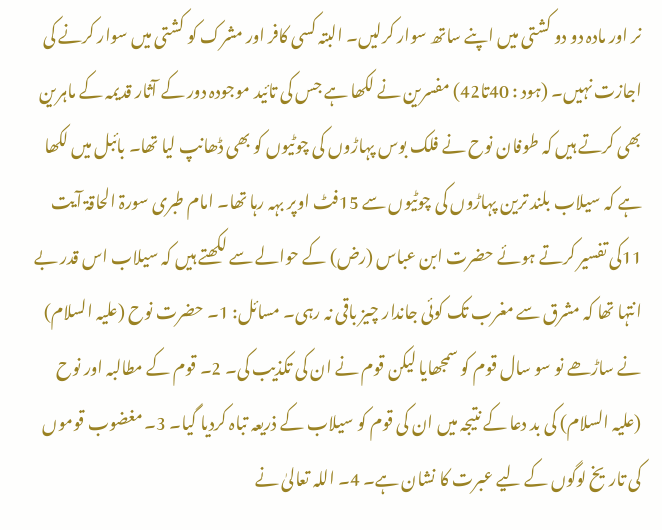نر اور مادہ دو دو کشتی میں اپنے ساتھ سوار کرلیں۔ البتہ کسی کافر اور مشرک کو کشتی میں سوار کرنے کی اجازت نہیں۔ (ہود : 40تا42) مفسرین نے لکھا ہے جس کی تائید موجودہ دور کے آثار قدیمہ کے ماہرین بھی کرتے ہیں کہ طوفان نوح نے فلک بوس پہاڑوں کی چوٹیوں کو بھی ڈھانپ لیا تھا۔ بائبل میں لکھا ہے کہ سیلاب بلند ترین پہاڑوں کی چوٹیوں سے 15فٹ اوپر بہہ رہا تھا۔ امام طبری سورۃ الحاقۃ آیت 11کی تفسیر کرتے ہوئے حضرت ابن عباس (رض) کے حوالے سے لکھتے ہیں کہ سیلاب اس قدر بے انتہا تھا کہ مشرق سے مغرب تک کوئی جاندار چیز باقی نہ رہی۔ مسائل: 1۔ حضرت نوح (علیہ السلام) نے ساڑھے نو سو سال قوم کو سمجھایا لیکن قوم نے ان کی تکذیب کی۔ 2۔ قوم کے مطالبہ اور نوح (علیہ السلام) کی بد دعا کے نتیجہ میں ان کی قوم کو سیلاب کے ذریعہ تباہ کردیا گیا۔ 3۔ مغضوب قوموں کی تاریخ لوگوں کے لیے عبرت کا نشان ہے۔ 4۔ اللہ تعالیٰ نے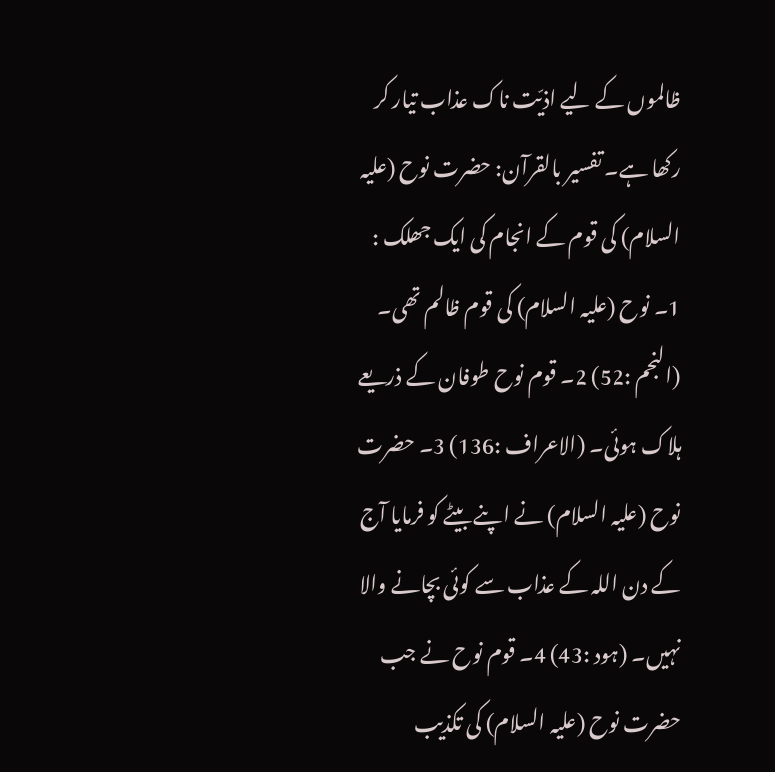ظالموں کے لیے اذیّت ناک عذاب تیار کر رکھا ہے۔ تفسیر بالقرآن: حضرت نوح (علیہ السلام) کی قوم کے انجام کی ایک جھلک : 1۔ نوح (علیہ السلام) کی قوم ظالم تھی۔ (النجم :52) 2۔ قوم نوح طوفان کے ذریعے ہلاک ہوئی۔ (الاعراف :136) 3۔ حضرت نوح (علیہ السلام) نے اپنے بیٹے کو فرمایا آج کے دن اللہ کے عذاب سے کوئی بچانے والا نہیں۔ (ہود :43) 4۔ قوم نوح نے جب حضرت نوح (علیہ السلام) کی تکذیب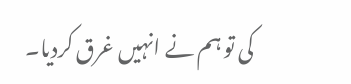کی تو ہم نے انہیں غرق کردیا۔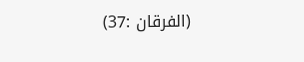(الفرقان :37)